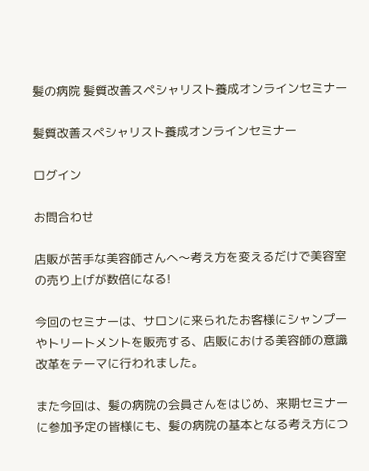髪の病院 髪質改善スペシャリスト養成オンラインセミナー

髪質改善スペシャリスト養成オンラインセミナー

ログイン

お問合わせ

店販が苦手な美容師さんへ〜考え方を変えるだけで美容室の売り上げが数倍になる!

今回のセミナーは、サロンに来られたお客様にシャンプーやトリートメントを販売する、店販における美容師の意識改革をテーマに行われました。

また今回は、髪の病院の会員さんをはじめ、来期セミナーに参加予定の皆様にも、髪の病院の基本となる考え方につ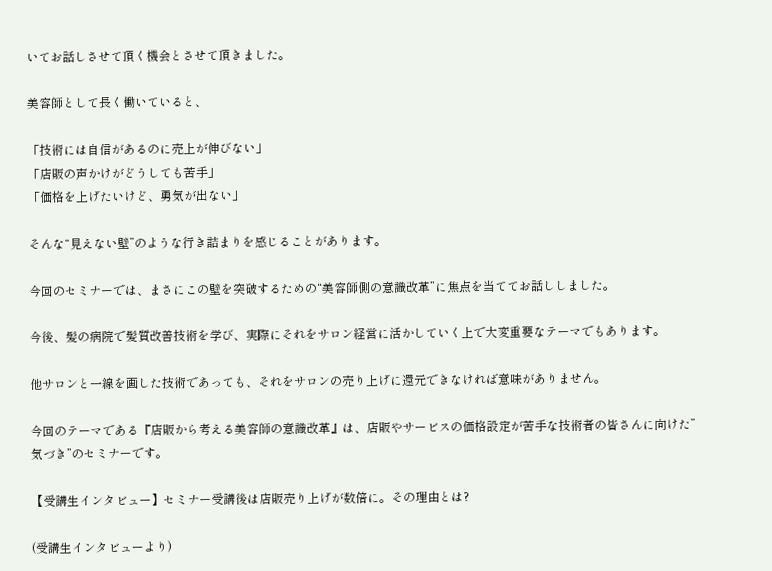いてお話しさせて頂く機会とさせて頂きました。

美容師として長く働いていると、

「技術には自信があるのに売上が伸びない」
「店販の声かけがどうしても苦手」
「価格を上げたいけど、勇気が出ない」

そんな“見えない壁”のような行き詰まりを感じることがあります。

今回のセミナーでは、まさにこの壁を突破するための“美容師側の意識改革”に焦点を当ててお話ししました。

今後、髪の病院で髪質改善技術を学び、実際にそれをサロン経営に活かしていく上で大変重要なテーマでもあります。

他サロンと一線を画した技術であっても、それをサロンの売り上げに還元できなければ意味がありません。

今回のテーマである『店販から考える美容師の意識改革』は、店販やサービスの価格設定が苦手な技術者の皆さんに向けた”気づき”のセミナーです。

【受講生インタビュー】セミナー受講後は店販売り上げが数倍に。その理由とは?

(受講生インタビューより)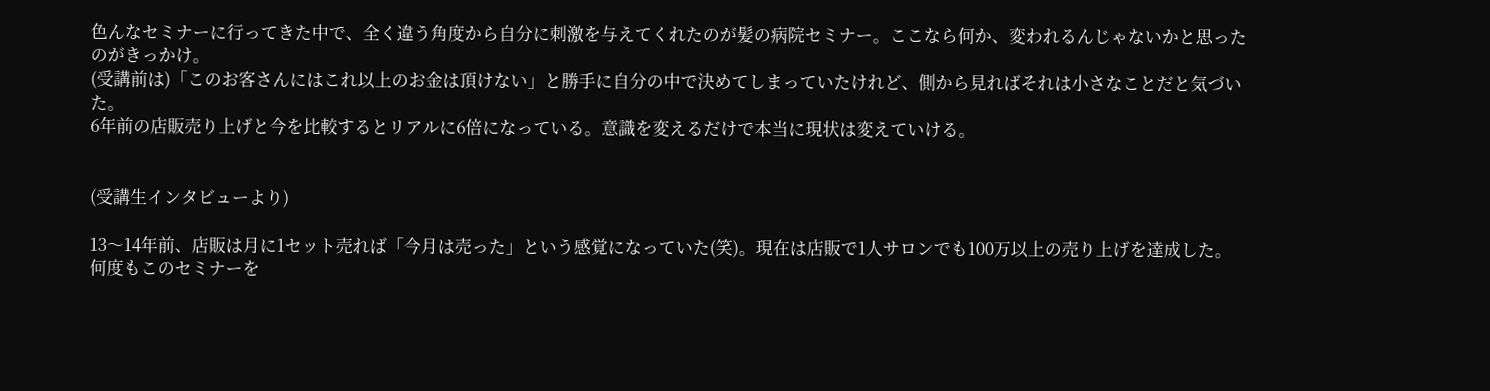色んなセミナーに行ってきた中で、全く違う角度から自分に刺激を与えてくれたのが髪の病院セミナー。ここなら何か、変われるんじゃないかと思ったのがきっかけ。
(受講前は)「このお客さんにはこれ以上のお金は頂けない」と勝手に自分の中で決めてしまっていたけれど、側から見ればそれは小さなことだと気づいた。
6年前の店販売り上げと今を比較するとリアルに6倍になっている。意識を変えるだけで本当に現状は変えていける。


(受講生インタビューより)

13〜14年前、店販は月に1セット売れば「今月は売った」という感覚になっていた(笑)。現在は店販で1人サロンでも100万以上の売り上げを達成した。
何度もこのセミナーを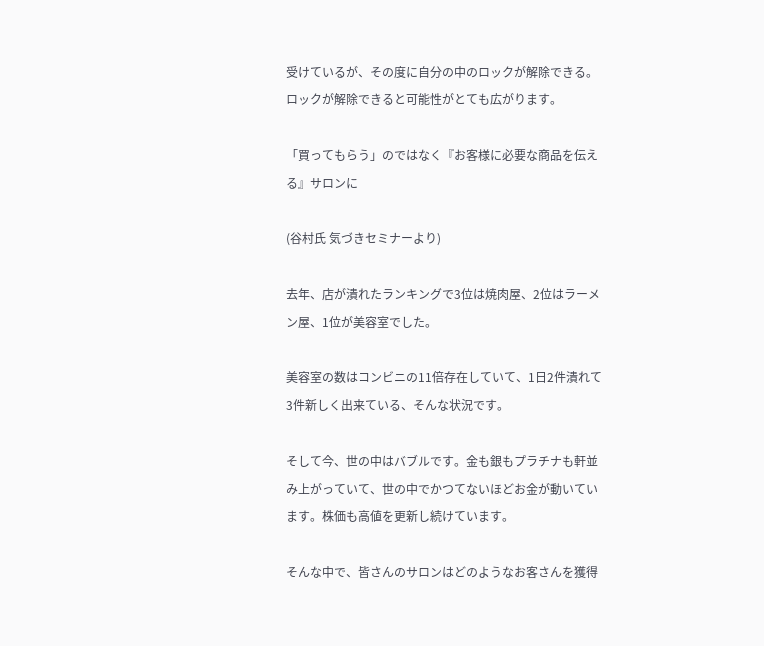受けているが、その度に自分の中のロックが解除できる。ロックが解除できると可能性がとても広がります。

「買ってもらう」のではなく『お客様に必要な商品を伝える』サロンに

(谷村氏 気づきセミナーより)

去年、店が潰れたランキングで3位は焼肉屋、2位はラーメン屋、1位が美容室でした。

美容室の数はコンビニの11倍存在していて、1日2件潰れて3件新しく出来ている、そんな状況です。

そして今、世の中はバブルです。金も銀もプラチナも軒並み上がっていて、世の中でかつてないほどお金が動いています。株価も高値を更新し続けています。

そんな中で、皆さんのサロンはどのようなお客さんを獲得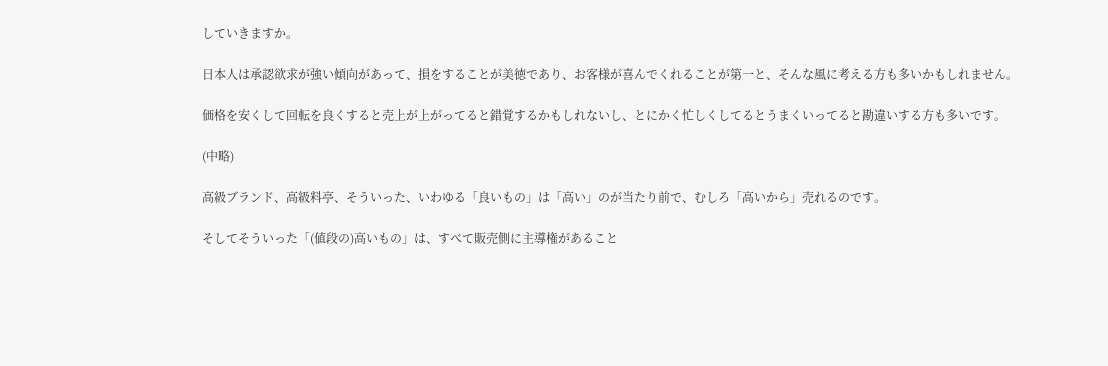していきますか。

日本人は承認欲求が強い傾向があって、損をすることが美徳であり、お客様が喜んでくれることが第一と、そんな風に考える方も多いかもしれません。

価格を安くして回転を良くすると売上が上がってると錯覚するかもしれないし、とにかく忙しくしてるとうまくいってると勘違いする方も多いです。

(中略)

高級ブランド、高級料亭、そういった、いわゆる「良いもの」は「高い」のが当たり前で、むしろ「高いから」売れるのです。

そしてそういった「(値段の)高いもの」は、すべて販売側に主導権があること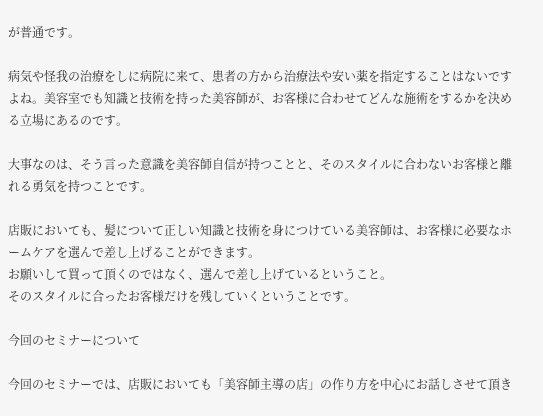が普通です。

病気や怪我の治療をしに病院に来て、患者の方から治療法や安い薬を指定することはないですよね。美容室でも知識と技術を持った美容師が、お客様に合わせてどんな施術をするかを決める立場にあるのです。

大事なのは、そう言った意識を美容師自信が持つことと、そのスタイルに合わないお客様と離れる勇気を持つことです。

店販においても、髪について正しい知識と技術を身につけている美容師は、お客様に必要なホームケアを選んで差し上げることができます。
お願いして買って頂くのではなく、選んで差し上げているということ。
そのスタイルに合ったお客様だけを残していくということです。

今回のセミナーについて

今回のセミナーでは、店販においても「美容師主導の店」の作り方を中心にお話しさせて頂き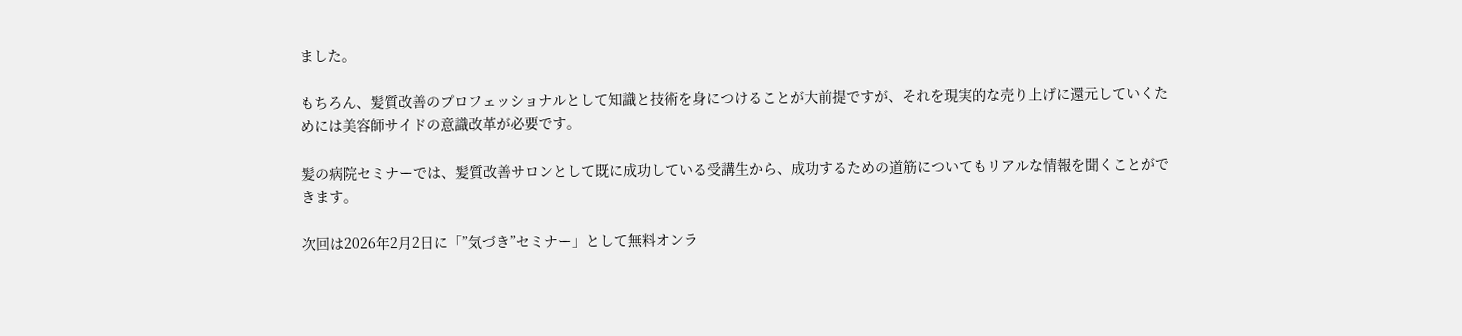ました。

もちろん、髪質改善のプロフェッショナルとして知識と技術を身につけることが大前提ですが、それを現実的な売り上げに還元していくためには美容師サイドの意識改革が必要です。

髪の病院セミナーでは、髪質改善サロンとして既に成功している受講生から、成功するための道筋についてもリアルな情報を聞くことができます。

次回は2026年2月2日に「”気づき”セミナー」として無料オンラ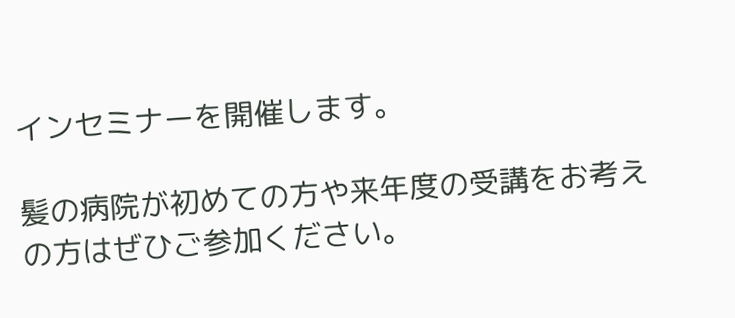インセミナーを開催します。

髪の病院が初めての方や来年度の受講をお考えの方はぜひご参加ください。